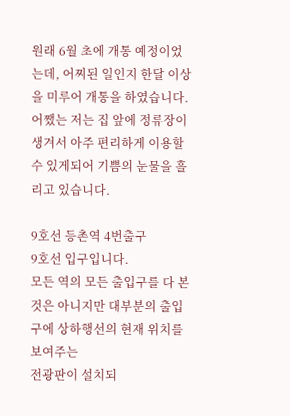원래 6월 초에 개통 예정이었는데, 어찌된 일인지 한달 이상을 미루어 개통을 하였습니다.
어쨌는 저는 집 앞에 정류장이 생겨서 아주 편리하게 이용할 수 있게되어 기쁨의 눈물을 흘리고 있습니다.

9호선 등촌역 4번출구
9호선 입구입니다.
모든 역의 모든 출입구를 다 본 것은 아니지만 대부분의 출입구에 상하행선의 현재 위치를 보여주는
전광판이 설치되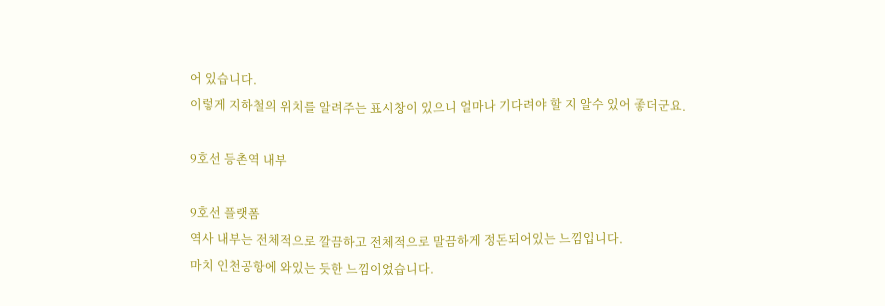어 있습니다.
이렇게 지하철의 위치를 알려주는 표시창이 있으니 얼마나 기다려야 할 지 알수 있어 좋더군요.

9호선 등촌역 내부

9호선 플랫폼
역사 내부는 전체적으로 깔끔하고 전체적으로 말끔하게 정돈되어있는 느낌입니다.
마치 인천공항에 와있는 듯한 느낌이었습니다.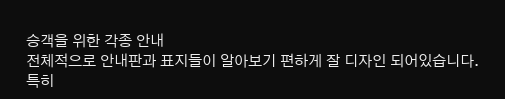승객을 위한 각종 안내
전체적으로 안내판과 표지들이 알아보기 편하게 잘 디자인 되어있습니다.
특히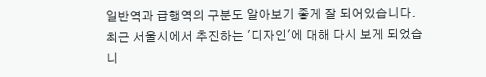일반역과 급행역의 구분도 알아보기 좋게 잘 되어있습니다.
최근 서울시에서 추진하는 '디자인'에 대해 다시 보게 되었습니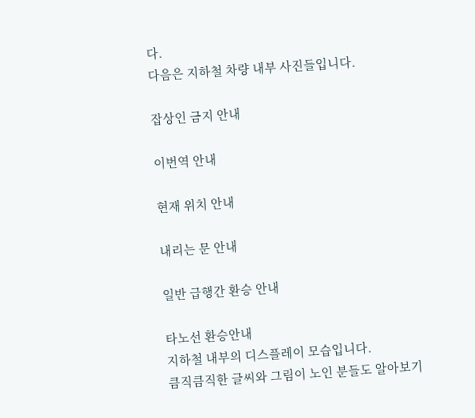다.
다음은 지하철 차량 내부 사진들입니다.

잡상인 금지 안내

이번역 안내

현재 위치 안내

내리는 문 안내

일반 급행간 환승 안내

타노선 환승안내
지하철 내부의 디스플레이 모습입니다.
큼직큼직한 글씨와 그림이 노인 분들도 알아보기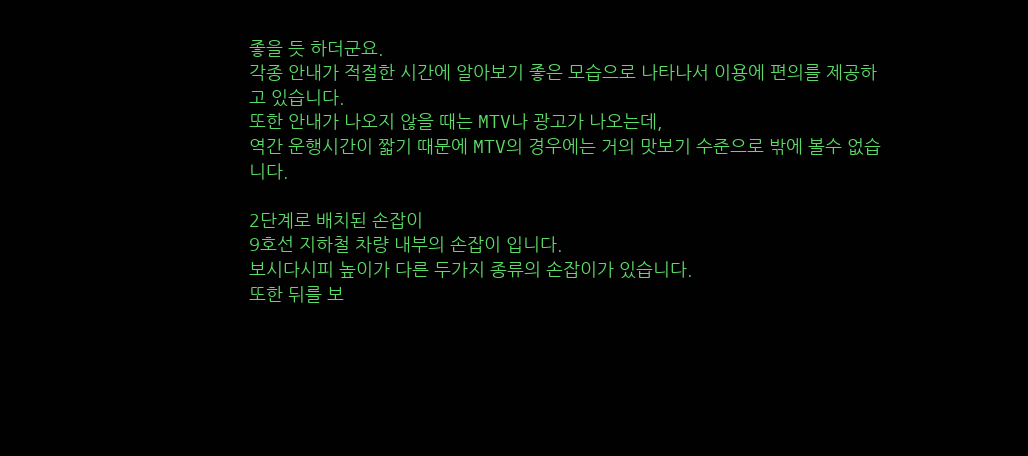좋을 듯 하더군요.
각종 안내가 적절한 시간에 알아보기 좋은 모습으로 나타나서 이용에 편의를 제공하고 있습니다.
또한 안내가 나오지 않을 때는 MTV나 광고가 나오는데,
역간 운행시간이 짧기 때문에 MTV의 경우에는 거의 맛보기 수준으로 밖에 볼수 없습니다.

2단계로 배치된 손잡이
9호선 지하철 차량 내부의 손잡이 입니다.
보시다시피 높이가 다른 두가지 종류의 손잡이가 있습니다.
또한 뒤를 보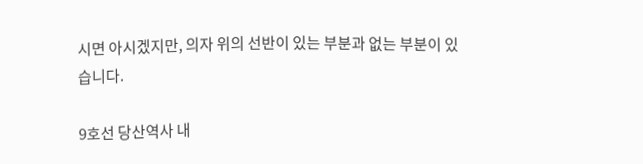시면 아시겠지만, 의자 위의 선반이 있는 부분과 없는 부분이 있습니다.

9호선 당산역사 내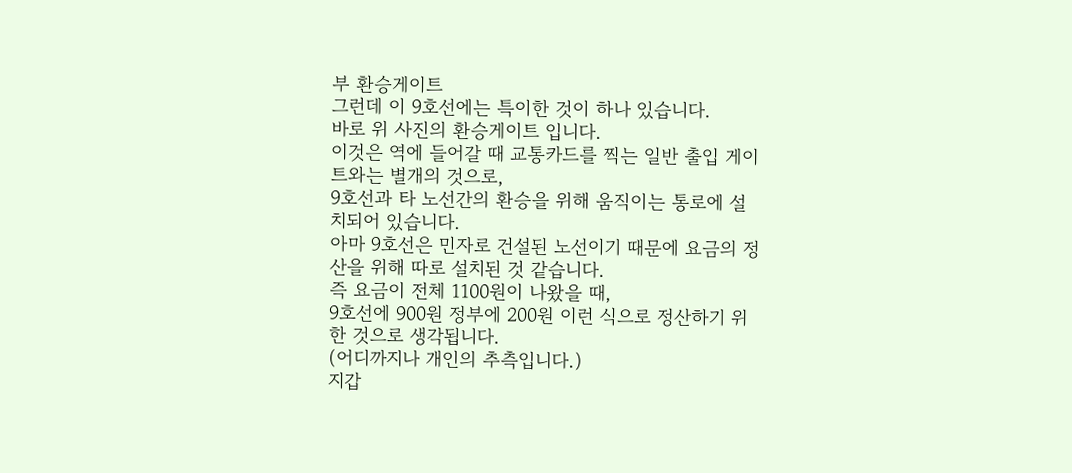부 환승게이트
그런데 이 9호선에는 특이한 것이 하나 있습니다.
바로 위 사진의 환승게이트 입니다.
이것은 역에 들어갈 때 교통카드를 찍는 일반 출입 게이트와는 별개의 것으로,
9호선과 타 노선간의 환승을 위해 움직이는 통로에 설치되어 있습니다.
아마 9호선은 민자로 건설된 노선이기 때문에 요금의 정산을 위해 따로 설치된 것 같습니다.
즉 요금이 전체 1100원이 나왔을 때,
9호선에 900원 정부에 200원 이런 식으로 정산하기 위한 것으로 생각됩니다.
(어디까지나 개인의 추측입니다.)
지갑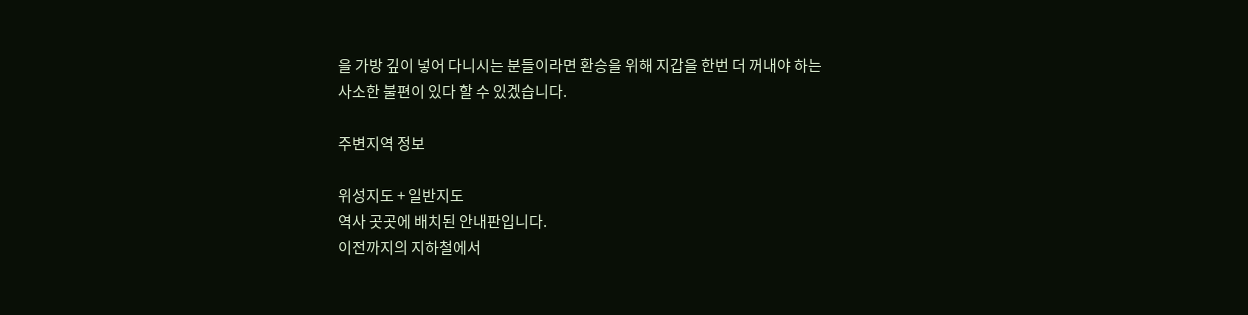을 가방 깊이 넣어 다니시는 분들이라면 환승을 위해 지갑을 한번 더 꺼내야 하는
사소한 불편이 있다 할 수 있겠습니다.

주변지역 정보

위성지도 + 일반지도
역사 곳곳에 배치된 안내판입니다.
이전까지의 지하철에서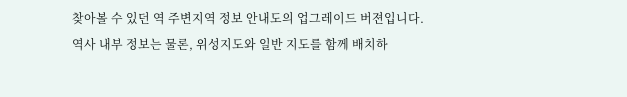찾아볼 수 있던 역 주변지역 정보 안내도의 업그레이드 버젼입니다.
역사 내부 정보는 물론, 위성지도와 일반 지도를 함께 배치하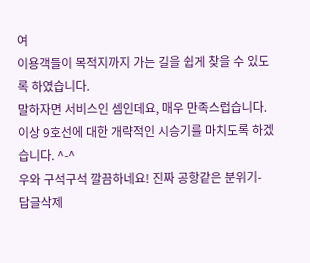여
이용객들이 목적지까지 가는 길을 쉽게 찾을 수 있도록 하였습니다.
말하자면 서비스인 셈인데요, 매우 만족스럽습니다.
이상 9호선에 대한 개략적인 시승기를 마치도록 하겠습니다. ^-^
우와 구석구석 깔끔하네요! 진짜 공항같은 분위기-
답글삭제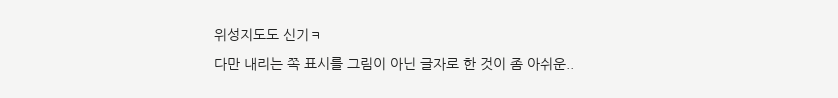위성지도도 신기ㅋ
다만 내리는 쪽 표시를 그림이 아닌 글자로 한 것이 좀 아쉬운..